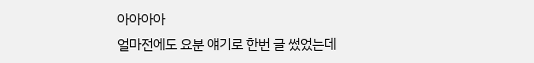아아아아
얼마전에도 요분 얘기로 한번 글 썼었는데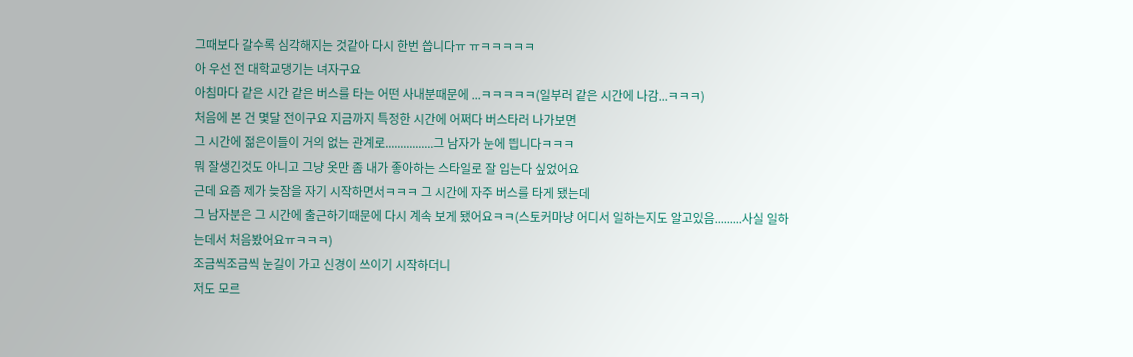그때보다 갈수록 심각해지는 것같아 다시 한번 씁니다ㅠ ㅠㅋㅋㅋㅋㅋ
아 우선 전 대학교댕기는 녀자구요
아침마다 같은 시간 같은 버스를 타는 어떤 사내분때문에 ...ㅋㅋㅋㅋㅋ(일부러 같은 시간에 나감...ㅋㅋㅋ)
처음에 본 건 몇달 전이구요 지금까지 특정한 시간에 어쩌다 버스타러 나가보면
그 시간에 젊은이들이 거의 없는 관계로................그 남자가 눈에 띕니다ㅋㅋㅋ
뭐 잘생긴것도 아니고 그냥 옷만 좀 내가 좋아하는 스타일로 잘 입는다 싶었어요
근데 요즘 제가 늦잠을 자기 시작하면서ㅋㅋㅋ 그 시간에 자주 버스를 타게 됐는데
그 남자분은 그 시간에 출근하기때문에 다시 계속 보게 됐어요ㅋㅋ(스토커마냥 어디서 일하는지도 알고있음.........사실 일하는데서 처음봤어요ㅠㅋㅋㅋ)
조금씩조금씩 눈길이 가고 신경이 쓰이기 시작하더니
저도 모르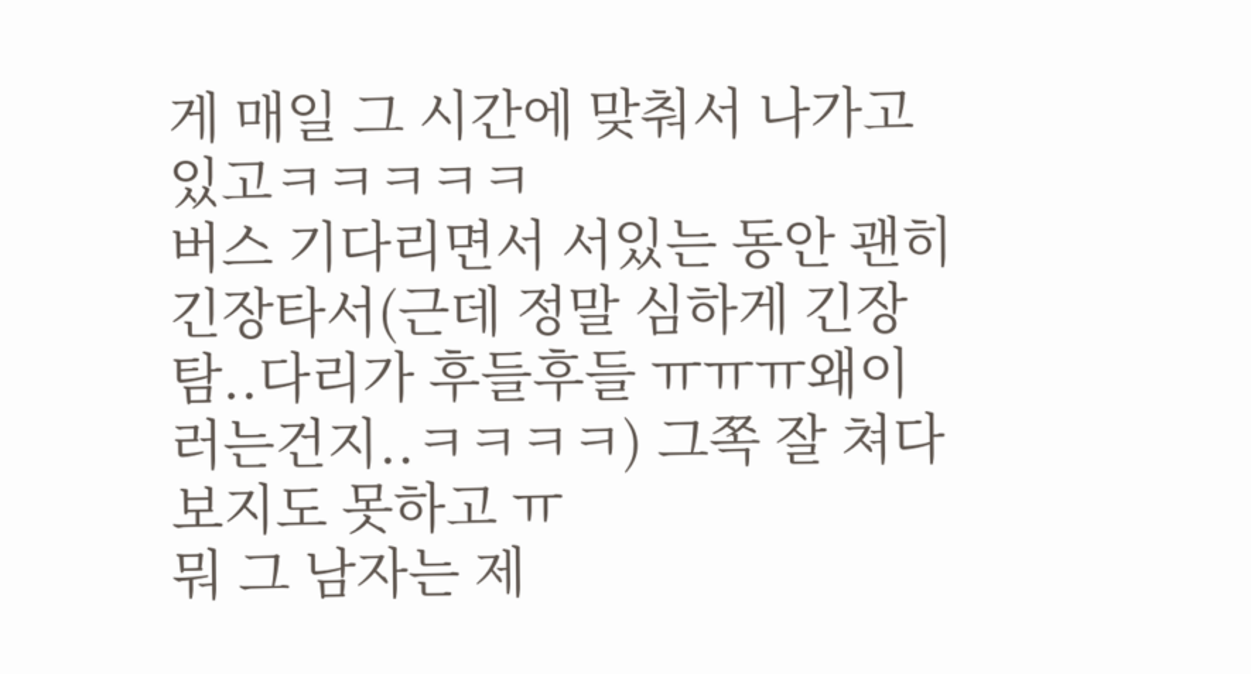게 매일 그 시간에 맞춰서 나가고 있고ㅋㅋㅋㅋㅋ
버스 기다리면서 서있는 동안 괜히 긴장타서(근데 정말 심하게 긴장탐..다리가 후들후들 ㅠㅠㅠ왜이러는건지..ㅋㅋㅋㅋ) 그쪽 잘 쳐다보지도 못하고 ㅠ
뭐 그 남자는 제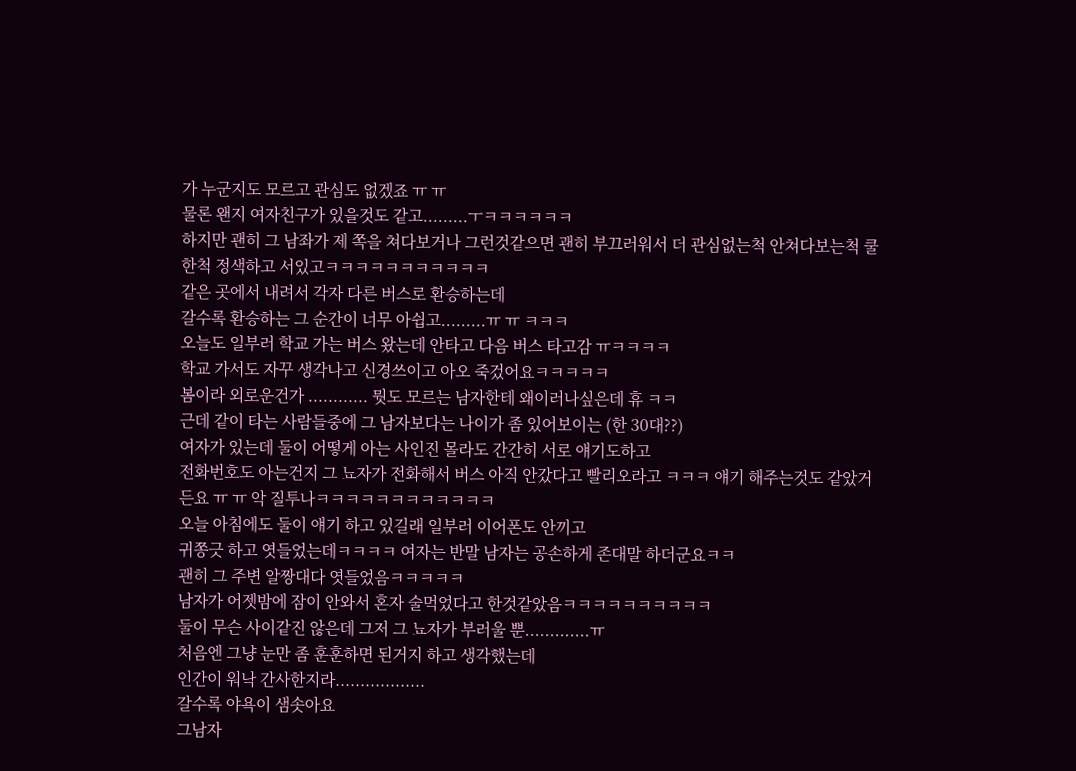가 누군지도 모르고 관심도 없겠죠 ㅠ ㅠ
물론 왠지 여자친구가 있을것도 같고.........ㅜㅋㅋㅋㅋㅋㅋ
하지만 괜히 그 남좌가 제 쪽을 쳐다보거나 그런것같으면 괜히 부끄러워서 더 관심없는척 안쳐다보는척 쿨한척 정색하고 서있고ㅋㅋㅋㅋㅋㅋㅋㅋㅋㅋㅋ
같은 곳에서 내려서 각자 다른 버스로 환승하는데
갈수록 환승하는 그 순간이 너무 아쉽고.........ㅠ ㅠ ㅋㅋㅋ
오늘도 일부러 학교 가는 버스 왔는데 안타고 다음 버스 타고감 ㅠㅋㅋㅋㅋ
학교 가서도 자꾸 생각나고 신경쓰이고 아오 죽겄어요ㅋㅋㅋㅋㅋ
봄이라 외로운건가 ............ 뭣도 모르는 남자한테 왜이러나싶은데 휴 ㅋㅋ
근데 같이 타는 사람들중에 그 남자보다는 나이가 좀 있어보이는 (한 30대??)
여자가 있는데 둘이 어떻게 아는 사인진 몰라도 간간히 서로 얘기도하고
전화번호도 아는건지 그 뇨자가 전화해서 버스 아직 안갔다고 빨리오라고 ㅋㅋㅋ 얘기 해주는것도 같았거든요 ㅠ ㅠ 악 질투나ㅋㅋㅋㅋㅋㅋㅋㅋㅋㅋㅋㅋ
오늘 아침에도 둘이 얘기 하고 있길래 일부러 이어폰도 안끼고
귀쫑긋 하고 엿들었는데ㅋㅋㅋㅋ 여자는 반말 남자는 공손하게 존대말 하더군요ㅋㅋ
괜히 그 주변 알짱대다 엿들었음ㅋㅋㅋㅋㅋ
남자가 어젯밤에 잠이 안와서 혼자 술먹었다고 한것같았음ㅋㅋㅋㅋㅋㅋㅋㅋㅋㅋ
둘이 무슨 사이같진 않은데 그저 그 뇨자가 부러울 뿐.............ㅠ
처음엔 그냥 눈만 좀 훈훈하면 된거지 하고 생각했는데
인간이 워낙 간사한지라..................
갈수록 야욕이 샘솟아요
그남자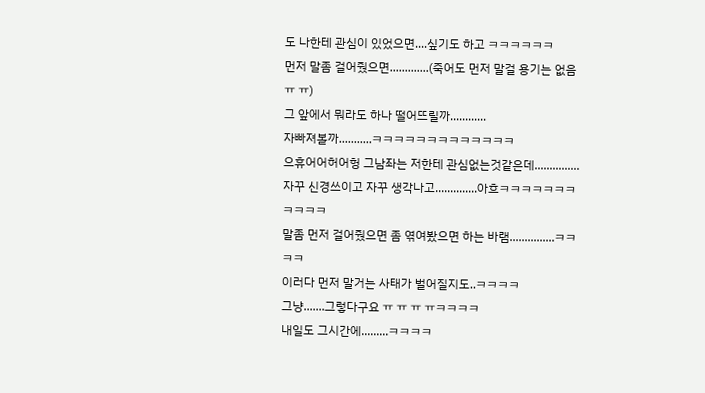도 나한테 관심이 있었으면....싶기도 하고 ㅋㅋㅋㅋㅋㅋ
먼저 말좀 걸어줬으면.............(죽어도 먼저 말걸 용기는 없음 ㅠ ㅠ)
그 앞에서 뭐라도 하나 떨어뜨릴까............
자빠져볼까...........ㅋㅋㅋㅋㅋㅋㅋㅋㅋㅋㅋㅋㅋ
으휴어어허어헝 그남좌는 저한테 관심없는것같은데...............
자꾸 신경쓰이고 자꾸 생각나고..............아흐ㅋㅋㅋㅋㅋㅋㅋㅋㅋㅋㅋ
말좀 먼저 걸어줬으면 좀 엮여봤으면 하는 바램...............ㅋㅋㅋㅋ
이러다 먼저 말거는 사태가 벌어질지도..ㅋㅋㅋㅋ
그냥.......그렇다구요 ㅠ ㅠ ㅠ ㅠㅋㅋㅋㅋ
내일도 그시간에.........ㅋㅋㅋㅋ